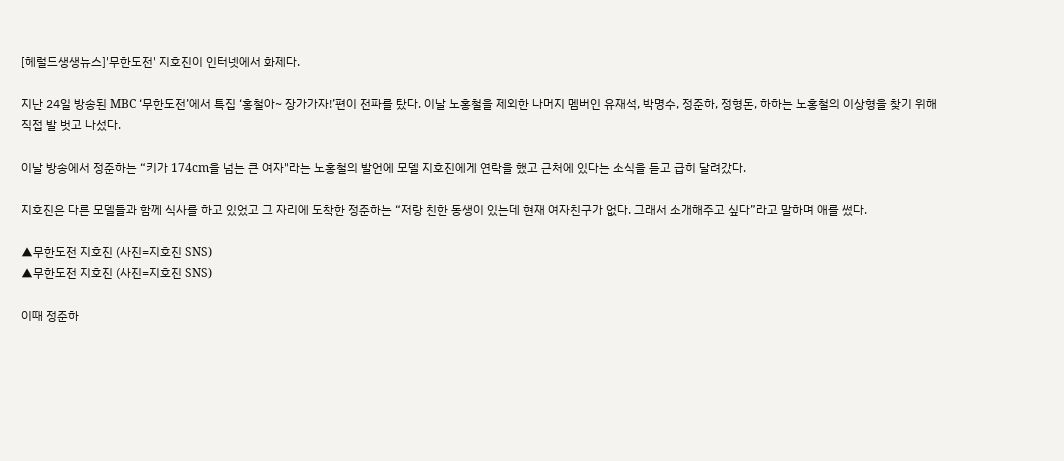[헤럴드생생뉴스]'무한도전' 지호진이 인터넷에서 화제다.

지난 24일 방송된 MBC ‘무한도전’에서 특집 ‘홍철아~ 장가가자!’편이 전파를 탔다. 이날 노홍철을 제외한 나머지 멤버인 유재석, 박명수, 정준하, 정형돈, 하하는 노홍철의 이상형을 찾기 위해 직접 발 벗고 나섰다.

이날 방송에서 정준하는 “키가 174cm을 넘는 큰 여자"라는 노홍철의 발언에 모델 지호진에게 연락을 했고 근처에 있다는 소식을 듣고 급히 달려갔다.

지호진은 다른 모델들과 함께 식사를 하고 있었고 그 자리에 도착한 정준하는 “저랑 친한 동생이 있는데 현재 여자친구가 없다. 그래서 소개해주고 싶다”라고 말하며 애를 썼다.

▲무한도전 지호진 (사진=지호진 SNS)
▲무한도전 지호진 (사진=지호진 SNS)

이때 정준하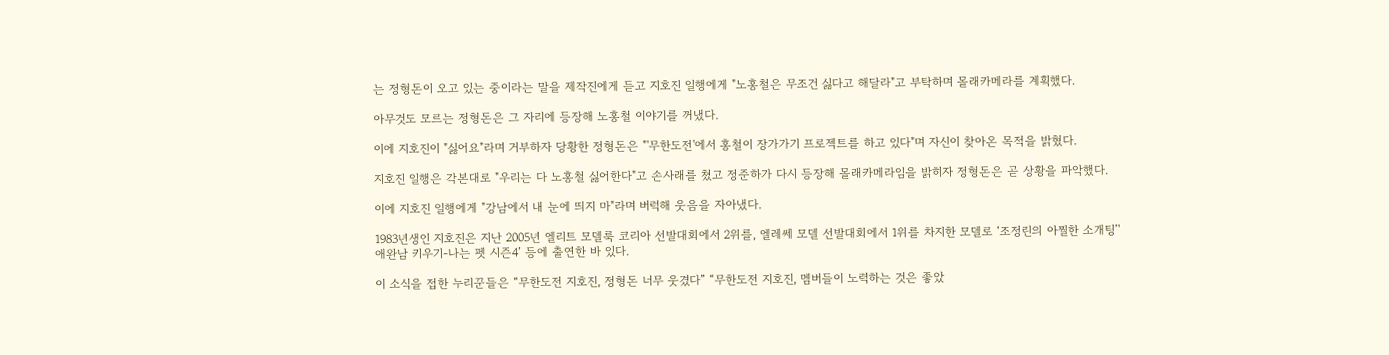는 정형돈이 오고 있는 중이라는 말을 제작진에게 듣고 지호진 일행에게 "노홍철은 무조건 싫다고 해달라"고 부탁하며 몰래카메라를 계획했다.

아무것도 모르는 정형돈은 그 자리에 등장해 노홍철 이야기를 꺼냈다.

이에 지호진이 "싫어요"라며 거부하자 당황한 정형돈은 "'무한도전'에서 홍철이 장가가기 프로젝트를 하고 있다"며 자신이 찾아온 목적을 밝혔다.

지호진 일행은 각본대로 "우리는 다 노홍철 싫어한다"고 손사래를 쳤고 정준하가 다시 등장해 몰래카메라임을 밝히자 정형돈은 곧 상황을 파악했다.

이에 지호진 일행에게 "강남에서 내 눈에 띄지 마"라며 버럭해 웃음을 자아냈다.

1983년생인 지호진은 지난 2005년 엘리트 모델룩 코리아 선발대회에서 2위를, 엘레쎄 모델 선발대회에서 1위를 차지한 모델로 ‘조정린의 아찔한 소개팅’'애완남 키우기-나는 펫 시즌4’ 등에 출연한 바 있다.

이 소식을 접한 누리꾼들은 “무한도전 지호진, 정형돈 너무 웃겼다” “무한도전 지호진, 멤버들이 노력하는 것은 좋았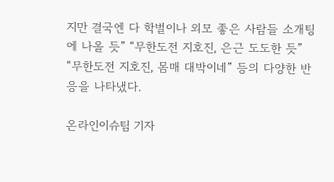지만 결국엔 다 학벌이나 외모 좋은 사람들 소개팅에 나올 듯” “무한도전 지호진, 은근 도도한 듯” “무한도전 지호진, 몸매 대박이네” 등의 다양한 반응을 나타냈다.

온라인이슈팀 기자